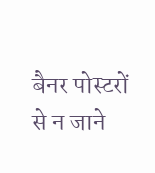बैनर पोस्टरों से न जाने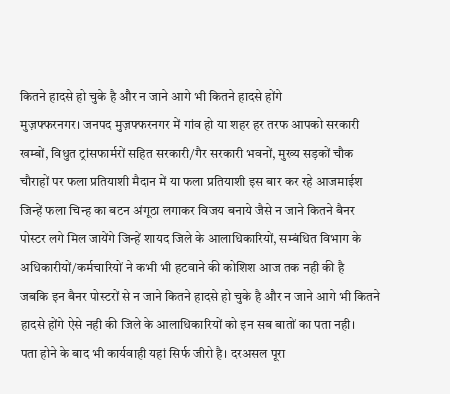कितने हादसे हो चुके है और न जाने आगे भी कितने हादसे होंगे
मुज़फ्फरनगर। जनपद मुज़फ्फरनगर में गांव हो या शहर हर तरफ आपको सरकारी खम्बों, विधुत ट्रांसफार्मरों सहित सरकारी/गैर सरकारी भवनों, मुख्य सड़कों चौक चौराहों पर फला प्रतियाशी मैदान में या फला प्रतियाशी इस बार कर रहे आजमाईश
जिन्हें फला चिन्ह का बटन अंगूठा लगाकर विजय बनाये जैसे न जाने कितने बैनर पोस्टर लगे मिल जायेंगे जिन्हें शायद जिले के आलाधिकारियों, सम्बंधित विभाग के अधिकारीयों/कर्मचारियों ने कभी भी हटवाने की कोशिश आज तक नही की है
जबकि इन बैनर पोस्टरों से न जाने कितने हादसे हो चुके है और न जाने आगे भी कितने हादसे होंगे ऐसे नही की जिले के आलाधिकारियों को इन सब बातों का पता नही।
पता होने के बाद भी कार्यवाही यहां सिर्फ जीरो है। दरअसल पूरा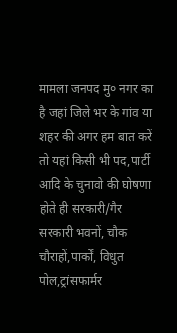मामला जनपद मु० नगर का है जहां जिले भर के गांव या शहर की अगर हम बात करें तो यहां किसी भी पद,पार्टी आदि के चुनावो की घोषणा होते ही सरकारी/गैर सरकारी भवनों, चौक चौराहों,पार्कों, विधुत पोल,ट्रांसफार्मर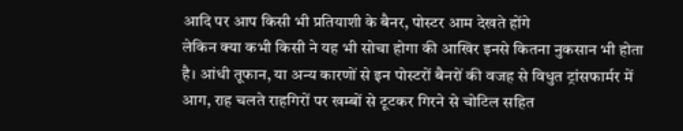आदि पर आप किसी भी प्रतियाशी के बैनर, पोस्टर आम देखते होंगे
लेकिन क्या कभी किसी ने यह भी सोचा होगा की आखिर इनसे कितना नुकसान भी होता है। आंधी तूफान, या अन्य कारणों से इन पोस्टरों बैनरों की वजह से विधुत ट्रांसफार्मर में आग, राह चलते राहगिरों पर खम्बों से टूटकर गिरने से चोटिल सहित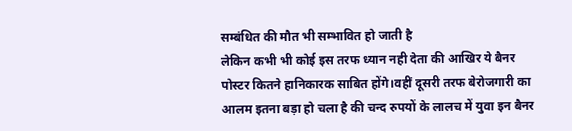सम्बंधित की मौत भी सम्भावित हो जाती है
लेकिन कभी भी कोई इस तरफ ध्यान नही देता की आखिर ये बैनर पोस्टर कितने हानिकारक साबित होंगे।वहीं दूसरी तरफ बेरोजगारी का आलम इतना बड़ा हो चला है की चन्द रुपयों के लालच में युवा इन बैनर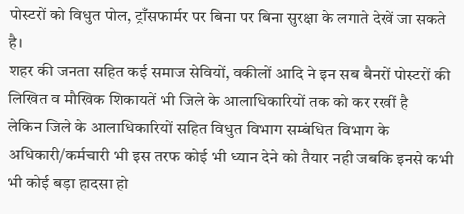पोस्टरों को विधुत पोल, ट्राँसफार्मर पर बिना पर बिना सुरक्षा के लगाते देखें जा सकते है।
शहर की जनता सहित कई समाज सेवियों, वकीलों आदि ने इन सब बैनरों पोस्टरों की लिखित व मौखिक शिकायतें भी जिले के आलाधिकारियों तक को कर रखीं है
लेकिन जिले के आलाधिकारियों सहित विधुत विभाग सम्बंधित विभाग के अधिकारी/कर्मचारी भी इस तरफ कोई भी ध्यान देने को तैयार नही जबकि इनसे कभी भी कोई बड़ा हादसा हो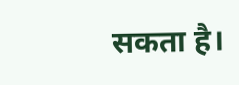सकता है।